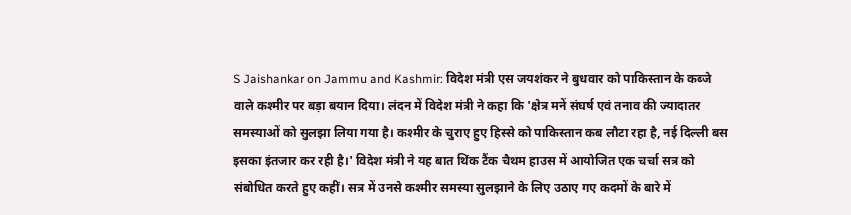S Jaishankar on Jammu and Kashmir: विदेश मंत्री एस जयशंकर ने बुधवार को पाकिस्तान के कब्जे वाले कश्मीर पर बड़ा बयान दिया। लंदन में विदेश मंत्री ने कहा कि 'क्षेत्र मनें संघर्ष एवं तनाव की ज्यादातर समस्याओं को सुलझा लिया गया है। कश्मीर के चुराए हुए हिस्से को पाकिस्तान कब लौटा रहा है, नई दिल्ली बस इसका इंतजार कर रही है।' विदेश मंत्री ने यह बात थिंक टैंक चैथम हाउस में आयोजित एक चर्चा सत्र को संबोधित करते हुए कहीं। सत्र में उनसे कश्मीर समस्या सुलझाने के लिए उठाए गए कदमों के बारे में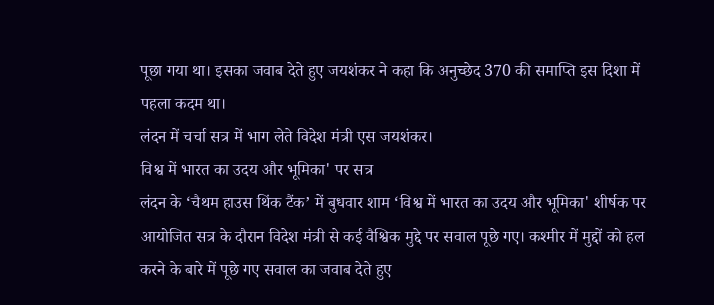पूछा गया था। इसका जवाब देते हुए जयशंकर ने कहा कि अनुच्छेद 370 की समाप्ति इस दिशा में पहला कदम था।
लंदन में चर्चा सत्र में भाग लेते विदेश मंत्री एस जयशंकर।
विश्व में भारत का उदय और भूमिका' पर सत्र
लंदन के ‘चैथम हाउस थिंक टैंक’ में बुधवार शाम ‘विश्व में भारत का उदय और भूमिका' शीर्षक पर आयोजित सत्र के दौरान विदेश मंत्री से कई वैश्विक मुद्दे पर सवाल पूछे गए। कश्मीर में मुद्दों को हल करने के बारे में पूछे गए सवाल का जवाब देते हुए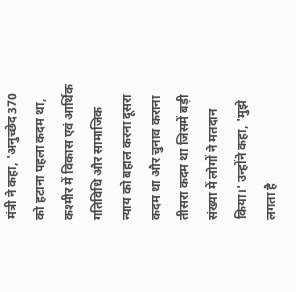मंत्री ने कहा, 'अनुच्छेद 370 को हटाना पहला कदम था, कश्मीर में विकास एवं आर्थिक गतिविधि और सामाजिक न्याय को बहाल करना दूसरा कदम था और चुनाव कराना तीसरा कदम था जिसमें बड़ी संख्या में लोगों ने मतदान किया।' उन्होंने कहा, 'मुझे लगता है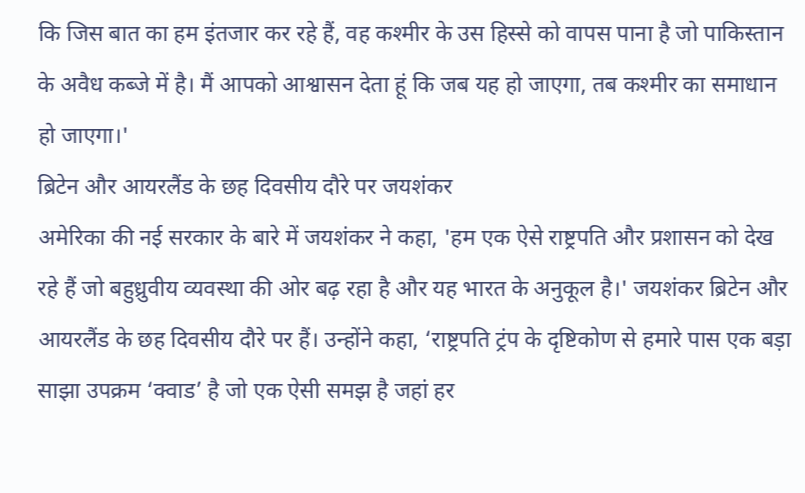कि जिस बात का हम इंतजार कर रहे हैं, वह कश्मीर के उस हिस्से को वापस पाना है जो पाकिस्तान के अवैध कब्जे में है। मैं आपको आश्वासन देता हूं कि जब यह हो जाएगा, तब कश्मीर का समाधान हो जाएगा।'
ब्रिटेन और आयरलैंड के छह दिवसीय दौरे पर जयशंकर
अमेरिका की नई सरकार के बारे में जयशंकर ने कहा, 'हम एक ऐसे राष्ट्रपति और प्रशासन को देख रहे हैं जो बहुध्रुवीय व्यवस्था की ओर बढ़ रहा है और यह भारत के अनुकूल है।' जयशंकर ब्रिटेन और आयरलैंड के छह दिवसीय दौरे पर हैं। उन्होंने कहा, ‘राष्ट्रपति ट्रंप के दृष्टिकोण से हमारे पास एक बड़ा साझा उपक्रम ‘क्वाड’ है जो एक ऐसी समझ है जहां हर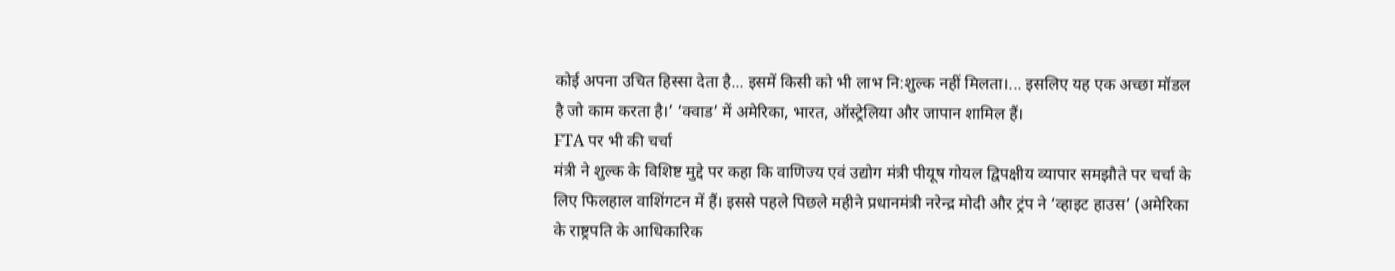कोई अपना उचित हिस्सा देता है... इसमें किसी को भी लाभ नि:शुल्क नहीं मिलता।... इसलिए यह एक अच्छा मॉडल है जो काम करता है।’ ‘क्वाड’ में अमेरिका, भारत, ऑस्ट्रेलिया और जापान शामिल हैं।
FTA पर भी की चर्चा
मंत्री ने शुल्क के विशिष्ट मुद्दे पर कहा कि वाणिज्य एवं उद्योग मंत्री पीयूष गोयल द्विपक्षीय व्यापार समझौते पर चर्चा के लिए फिलहाल वाशिंगटन में हैं। इससे पहले पिछले महीने प्रधानमंत्री नरेन्द्र मोदी और ट्रंप ने ‘व्हाइट हाउस’ (अमेरिका के राष्ट्रपति के आधिकारिक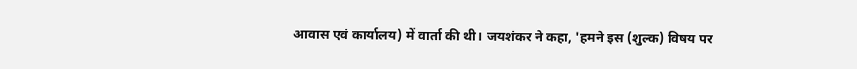आवास एवं कार्यालय) में वार्ता की थी। जयशंकर ने कहा, 'हमने इस (शुल्क) विषय पर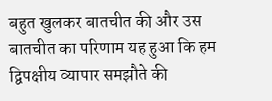बहुत खुलकर बातचीत की और उस बातचीत का परिणाम यह हुआ कि हम द्विपक्षीय व्यापार समझौते की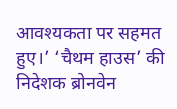आवश्यकता पर सहमत हुए।’ ‘चैथम हाउस’ की निदेशक ब्रोनवेन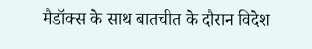मैडॉक्स के साथ बातचीत के दौरान विदेश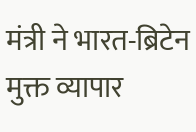मंत्री ने भारत-ब्रिटेन मुक्त व्यापार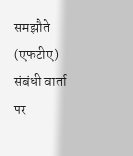समझौते (एफटीए) संबंधी वार्ता पर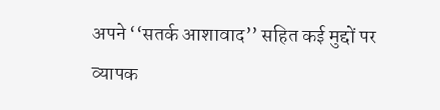अपने ‘‘सतर्क आशावाद’’ सहित कई मुद्दों पर व्यापक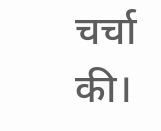चर्चा की।